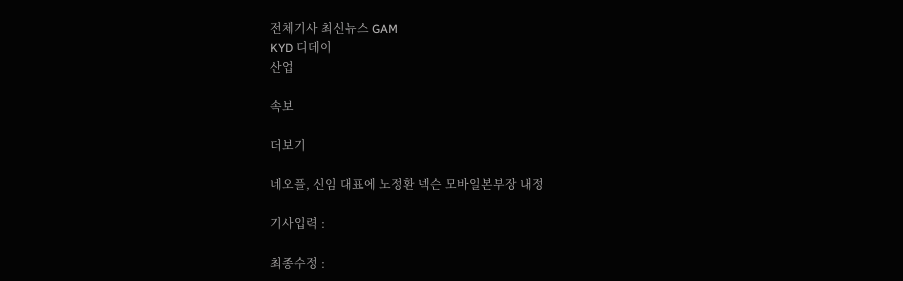전체기사 최신뉴스 GAM
KYD 디데이
산업

속보

더보기

네오플, 신임 대표에 노정환 넥슨 모바일본부장 내정

기사입력 :

최종수정 :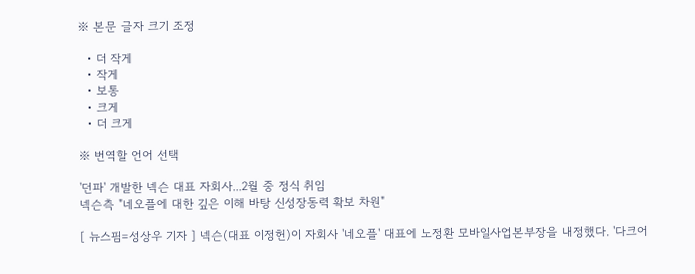※ 본문 글자 크기 조정

  • 더 작게
  • 작게
  • 보통
  • 크게
  • 더 크게

※ 번역할 언어 선택

'던파' 개발한 넥슨 대표 자회사...2월 중 정식 취임
넥슨측 "네오플에 대한 깊은 이해 바탕 신성장동력 확보 차원"

[ 뉴스핌=성상우 기자 ] 넥슨(대표 이정헌)이 자회사 '네오플' 대표에 노정환 모바일사업본부장을 내정했다. '다크어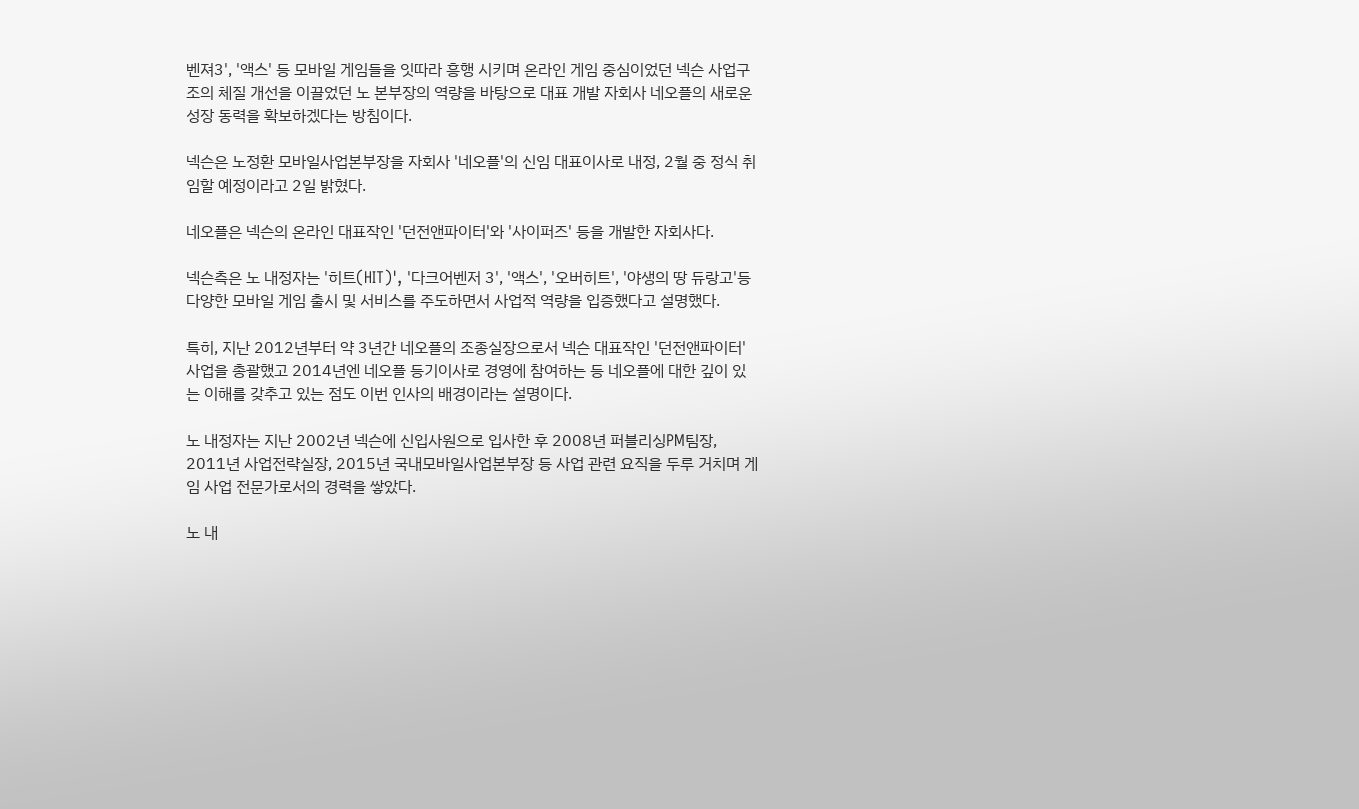벤져3', '액스' 등 모바일 게임들을 잇따라 흥행 시키며 온라인 게임 중심이었던 넥슨 사업구조의 체질 개선을 이끌었던 노 본부장의 역량을 바탕으로 대표 개발 자회사 네오플의 새로운 성장 동력을 확보하겠다는 방침이다.

넥슨은 노정환 모바일사업본부장을 자회사 '네오플'의 신임 대표이사로 내정, 2월 중 정식 취임할 예정이라고 2일 밝혔다.

네오플은 넥슨의 온라인 대표작인 '던전앤파이터'와 '사이퍼즈' 등을 개발한 자회사다.

넥슨측은 노 내정자는 '히트(HIT)', '다크어벤저 3', '액스', '오버히트', '야생의 땅 듀랑고'등 다양한 모바일 게임 출시 및 서비스를 주도하면서 사업적 역량을 입증했다고 설명했다.

특히, 지난 2012년부터 약 3년간 네오플의 조종실장으로서 넥슨 대표작인 '던전앤파이터' 사업을 총괄했고 2014년엔 네오플 등기이사로 경영에 참여하는 등 네오플에 대한 깊이 있는 이해를 갖추고 있는 점도 이번 인사의 배경이라는 설명이다.

노 내정자는 지난 2002년 넥슨에 신입사원으로 입사한 후 2008년 퍼블리싱PM팀장, 2011년 사업전략실장, 2015년 국내모바일사업본부장 등 사업 관련 요직을 두루 거치며 게임 사업 전문가로서의 경력을 쌓았다.

노 내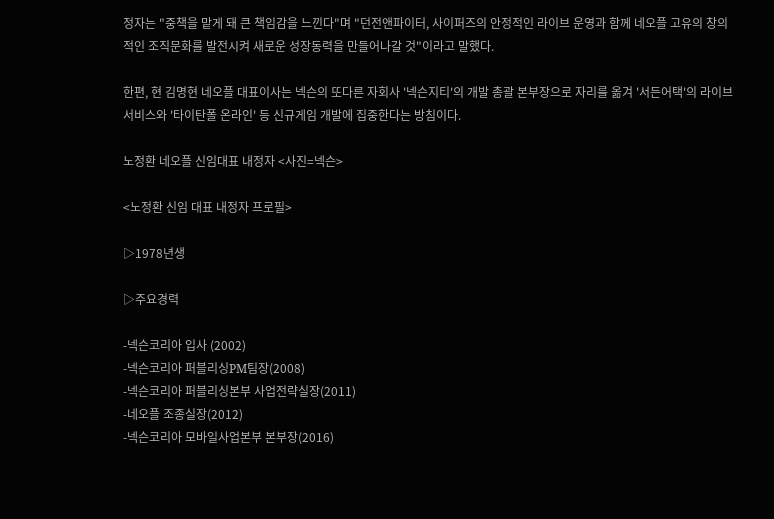정자는 "중책을 맡게 돼 큰 책임감을 느낀다"며 "던전앤파이터, 사이퍼즈의 안정적인 라이브 운영과 함께 네오플 고유의 창의적인 조직문화를 발전시켜 새로운 성장동력을 만들어나갈 것"이라고 말했다.

한편, 현 김명현 네오플 대표이사는 넥슨의 또다른 자회사 '넥슨지티'의 개발 총괄 본부장으로 자리를 옮겨 '서든어택'의 라이브 서비스와 '타이탄폴 온라인' 등 신규게임 개발에 집중한다는 방침이다.

노정환 네오플 신임대표 내정자 <사진=넥슨>

<노정환 신임 대표 내정자 프로필>

▷1978년생

▷주요경력

-넥슨코리아 입사 (2002)
-넥슨코리아 퍼블리싱PM팀장(2008)
-넥슨코리아 퍼블리싱본부 사업전략실장(2011)
-네오플 조종실장(2012)
-넥슨코리아 모바일사업본부 본부장(2016)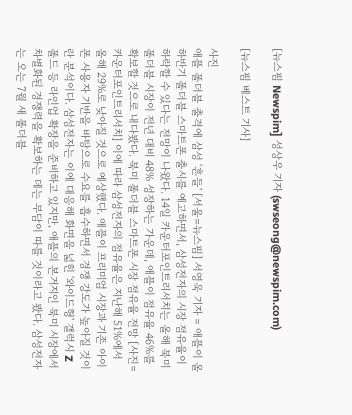[뉴스핌 Newspim] 성상우 기자 (swseong@newspim.com)

[뉴스핌 베스트 기사]

사진
애플 폴더블 출격에 삼성 '흔들' [서울=뉴스핌] 서영욱 기자 = 애플이 올 하반기 폴더블 스마트폰 출시를 예고하면서, 삼성전자의 시장 점유율이 하락할 수 있다는 전망이 나왔다. 14일 카운터포인트리서치는 올해 북미 폴더블 시장이 전년 대비 48% 성장하는 가운데, 애플이 점유율 46%를 확보할 것으로 내다봤다. 북미 폴더블 스마트폰 시장 점유율 전망 [사진=카운터포인트리서치] 이에 따라 삼성전자의 점유율은 지난해 51%에서 올해 29%로 낮아질 것으로 예상했다. 애플이 프리미엄 시장과 기존 아이폰 사용자 기반을 바탕으로 수요를 흡수하면서 경쟁 강도가 높아질 것이란 분석이다. 삼성전자는 이에 대응해 화면을 넓힌 '와이드형' 갤럭시 Z 폴드 등 라인업 확장을 준비하고 있지만, 애플의 본거지인 북미 시장에서 차별화된 경쟁력을 확보하는 데는 부담이 따를 것이라고 봤다. 삼성전자는 오는 7월 새 폴더블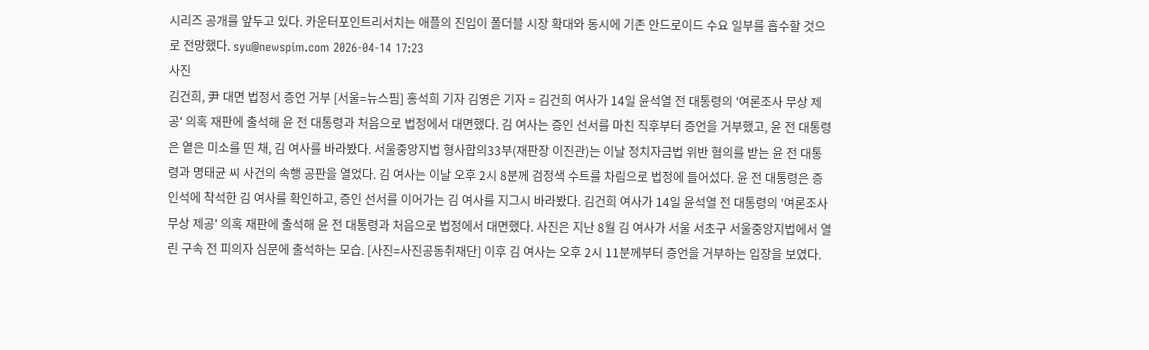시리즈 공개를 앞두고 있다. 카운터포인트리서치는 애플의 진입이 폴더블 시장 확대와 동시에 기존 안드로이드 수요 일부를 흡수할 것으로 전망했다. syu@newspim.com 2026-04-14 17:23
사진
김건희, 尹 대면 법정서 증언 거부 [서울=뉴스핌] 홍석희 기자 김영은 기자 = 김건희 여사가 14일 윤석열 전 대통령의 '여론조사 무상 제공' 의혹 재판에 출석해 윤 전 대통령과 처음으로 법정에서 대면했다. 김 여사는 증인 선서를 마친 직후부터 증언을 거부했고, 윤 전 대통령은 옅은 미소를 띤 채, 김 여사를 바라봤다. 서울중앙지법 형사합의33부(재판장 이진관)는 이날 정치자금법 위반 혐의를 받는 윤 전 대통령과 명태균 씨 사건의 속행 공판을 열었다. 김 여사는 이날 오후 2시 8분께 검정색 수트를 차림으로 법정에 들어섰다. 윤 전 대통령은 증인석에 착석한 김 여사를 확인하고, 증인 선서를 이어가는 김 여사를 지그시 바라봤다. 김건희 여사가 14일 윤석열 전 대통령의 '여론조사 무상 제공' 의혹 재판에 출석해 윤 전 대통령과 처음으로 법정에서 대면했다. 사진은 지난 8월 김 여사가 서울 서초구 서울중앙지법에서 열린 구속 전 피의자 심문에 출석하는 모습. [사진=사진공동취재단] 이후 김 여사는 오후 2시 11분께부터 증언을 거부하는 입장을 보였다.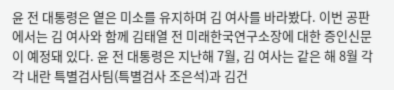윤 전 대통령은 옅은 미소를 유지하며 김 여사를 바라봤다. 이번 공판에서는 김 여사와 함께 김태열 전 미래한국연구소장에 대한 증인신문이 예정돼 있다. 윤 전 대통령은 지난해 7월, 김 여사는 같은 해 8월 각각 내란 특별검사팀(특별검사 조은석)과 김건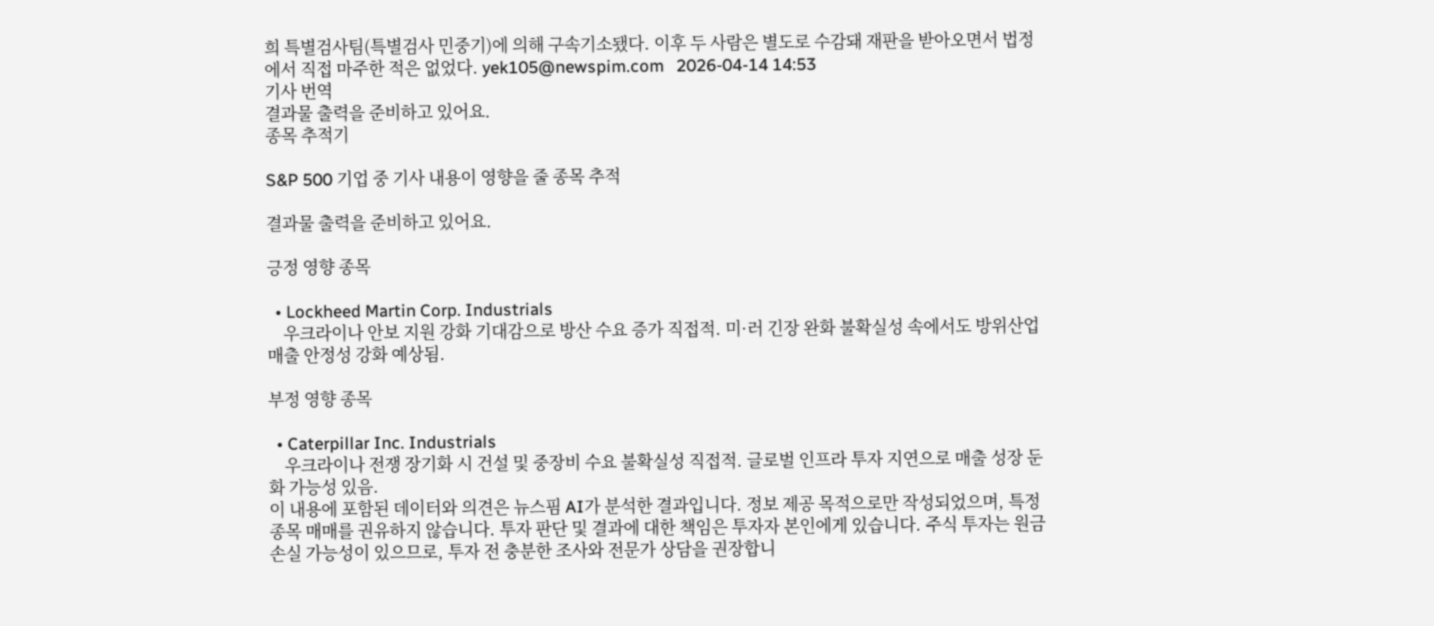희 특별검사팀(특별검사 민중기)에 의해 구속기소됐다. 이후 두 사람은 별도로 수감돼 재판을 받아오면서 법정에서 직접 마주한 적은 없었다. yek105@newspim.com   2026-04-14 14:53
기사 번역
결과물 출력을 준비하고 있어요.
종목 추적기

S&P 500 기업 중 기사 내용이 영향을 줄 종목 추적

결과물 출력을 준비하고 있어요.

긍정 영향 종목

  • Lockheed Martin Corp. Industrials
    우크라이나 안보 지원 강화 기대감으로 방산 수요 증가 직접적. 미·러 긴장 완화 불확실성 속에서도 방위산업 매출 안정성 강화 예상됨.

부정 영향 종목

  • Caterpillar Inc. Industrials
    우크라이나 전쟁 장기화 시 건설 및 중장비 수요 불확실성 직접적. 글로벌 인프라 투자 지연으로 매출 성장 둔화 가능성 있음.
이 내용에 포함된 데이터와 의견은 뉴스핌 AI가 분석한 결과입니다. 정보 제공 목적으로만 작성되었으며, 특정 종목 매매를 권유하지 않습니다. 투자 판단 및 결과에 대한 책임은 투자자 본인에게 있습니다. 주식 투자는 원금 손실 가능성이 있으므로, 투자 전 충분한 조사와 전문가 상담을 권장합니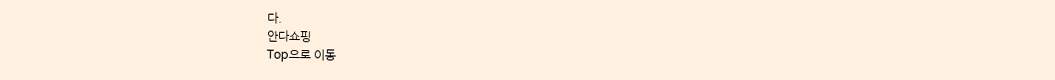다.
안다쇼핑
Top으로 이동